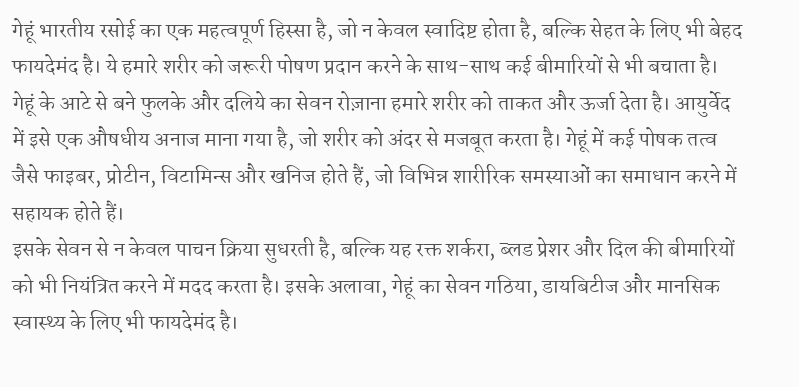गेहूं भारतीय रसोई का एक महत्वपूर्ण हिस्सा है, जो न केवल स्वादिष्ट होता है, बल्कि सेहत के लिए भी बेहद फायदेमंद है। ये हमारे शरीर को जरूरी पोषण प्रदान करने के साथ-साथ कई बीमारियों से भी बचाता है। गेहूं के आटे से बने फुलके और दलिये का सेवन रोज़ाना हमारे शरीर को ताकत और ऊर्जा देता है। आयुर्वेद में इसे एक औषधीय अनाज माना गया है, जो शरीर को अंदर से मजबूत करता है। गेहूं में कई पोषक तत्व जैसे फाइबर, प्रोटीन, विटामिन्स और खनिज होते हैं, जो विभिन्न शारीरिक समस्याओं का समाधान करने में सहायक होते हैं।
इसके सेवन से न केवल पाचन क्रिया सुधरती है, बल्कि यह रक्त शर्करा, ब्लड प्रेशर और दिल की बीमारियों को भी नियंत्रित करने में मदद करता है। इसके अलावा, गेहूं का सेवन गठिया, डायबिटीज और मानसिक स्वास्थ्य के लिए भी फायदेमंद है।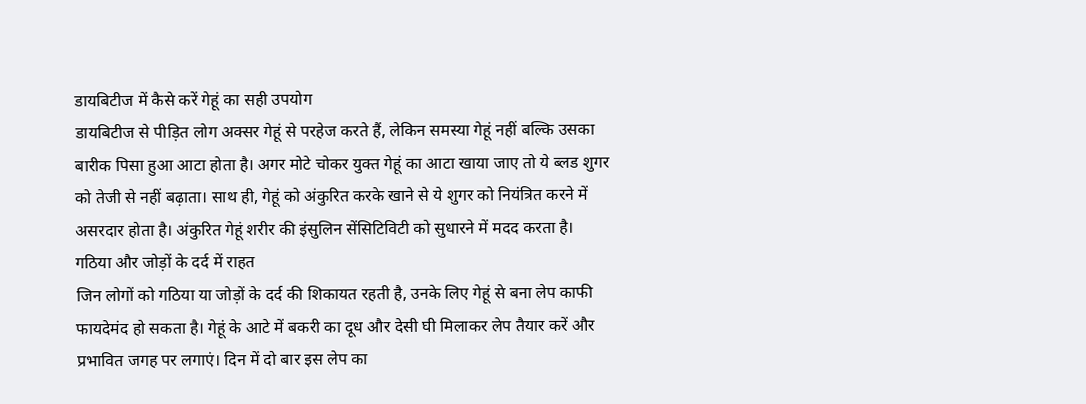डायबिटीज में कैसे करें गेहूं का सही उपयोग
डायबिटीज से पीड़ित लोग अक्सर गेहूं से परहेज करते हैं, लेकिन समस्या गेहूं नहीं बल्कि उसका बारीक पिसा हुआ आटा होता है। अगर मोटे चोकर युक्त गेहूं का आटा खाया जाए तो ये ब्लड शुगर को तेजी से नहीं बढ़ाता। साथ ही, गेहूं को अंकुरित करके खाने से ये शुगर को नियंत्रित करने में असरदार होता है। अंकुरित गेहूं शरीर की इंसुलिन सेंसिटिविटी को सुधारने में मदद करता है।
गठिया और जोड़ों के दर्द में राहत
जिन लोगों को गठिया या जोड़ों के दर्द की शिकायत रहती है, उनके लिए गेहूं से बना लेप काफी फायदेमंद हो सकता है। गेहूं के आटे में बकरी का दूध और देसी घी मिलाकर लेप तैयार करें और प्रभावित जगह पर लगाएं। दिन में दो बार इस लेप का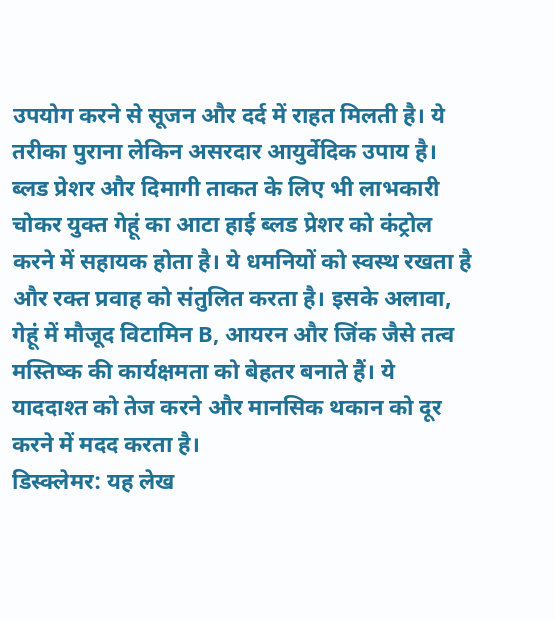उपयोग करने से सूजन और दर्द में राहत मिलती है। ये तरीका पुराना लेकिन असरदार आयुर्वेदिक उपाय है।
ब्लड प्रेशर और दिमागी ताकत के लिए भी लाभकारी
चोकर युक्त गेहूं का आटा हाई ब्लड प्रेशर को कंट्रोल करने में सहायक होता है। ये धमनियों को स्वस्थ रखता है और रक्त प्रवाह को संतुलित करता है। इसके अलावा, गेहूं में मौजूद विटामिन B, आयरन और जिंक जैसे तत्व मस्तिष्क की कार्यक्षमता को बेहतर बनाते हैं। ये याददाश्त को तेज करने और मानसिक थकान को दूर करने में मदद करता है।
डिस्क्लेमर: यह लेख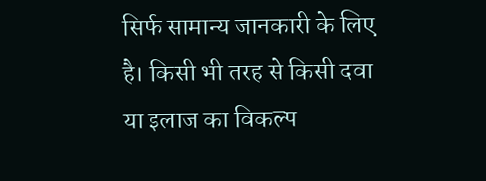सिर्फ सामान्य जानकारी के लिए है। किसी भी तरह से किसी दवा या इलाज का विकल्प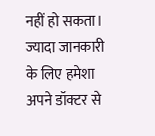नहीं हो सकता। ज्यादा जानकारी के लिए हमेशा अपने डॉक्टर से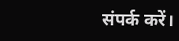संपर्क करें।